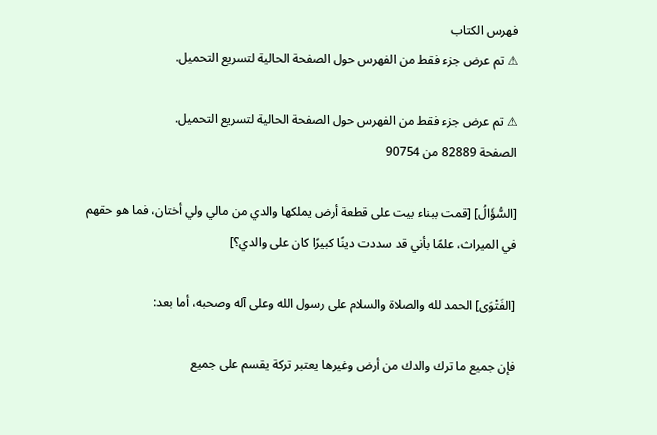فهرس الكتاب
⚠ تم عرض جزء فقط من الفهرس حول الصفحة الحالية لتسريع التحميل.

⚠ تم عرض جزء فقط من الفهرس حول الصفحة الحالية لتسريع التحميل.
الصفحة 82889 من 90754

[السُّؤَالُ] [قمت ببناء بيت على قطعة أرض يملكها والدي من مالي ولي أختان، فما هو حقهم في الميراث، علمًا بأني قد سددت دينًا كبيرًا كان على والدي؟]

[الفَتْوَى] الحمد لله والصلاة والسلام على رسول الله وعلى آله وصحبه، أما بعد:

فإن جميع ما ترك والدك من أرض وغيرها يعتبر تركة يقسم على جميع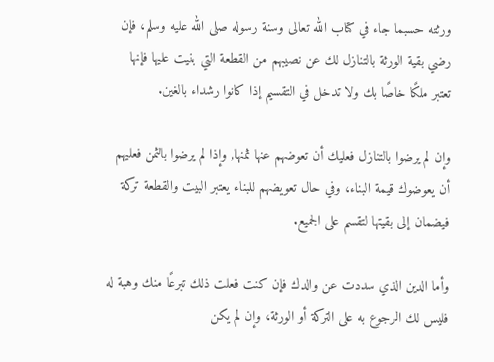ورثته حسبما جاء في كتاب الله تعالى وسنة رسوله صلى الله عليه وسلم، فإن رضي بقية الورثة بالتنازل لك عن نصيبهم من القطعة التي بنيت عليها فإنها تعتبر ملكًا خاصًا بك ولا تدخل في التقسيم إذا كانوا رشداء بالغين.

وإن لم يرضوا بالتنازل فعليك أن تعوضهم عنها ثمنها, وإذا لم يرضوا بالثمن فعليهم أن يعوضوك قيمة البناء، وفي حال تعويضهم للبناء يعتبر البيت والقطعة تركة فيضمان إلى بقيتها لتقسم على الجميع.

وأما الدين الذي سددت عن والدك فإن كنت فعلت ذلك تبرعًا منك وهبة له فليس لك الرجوع به على التركة أو الورثة، وإن لم يكن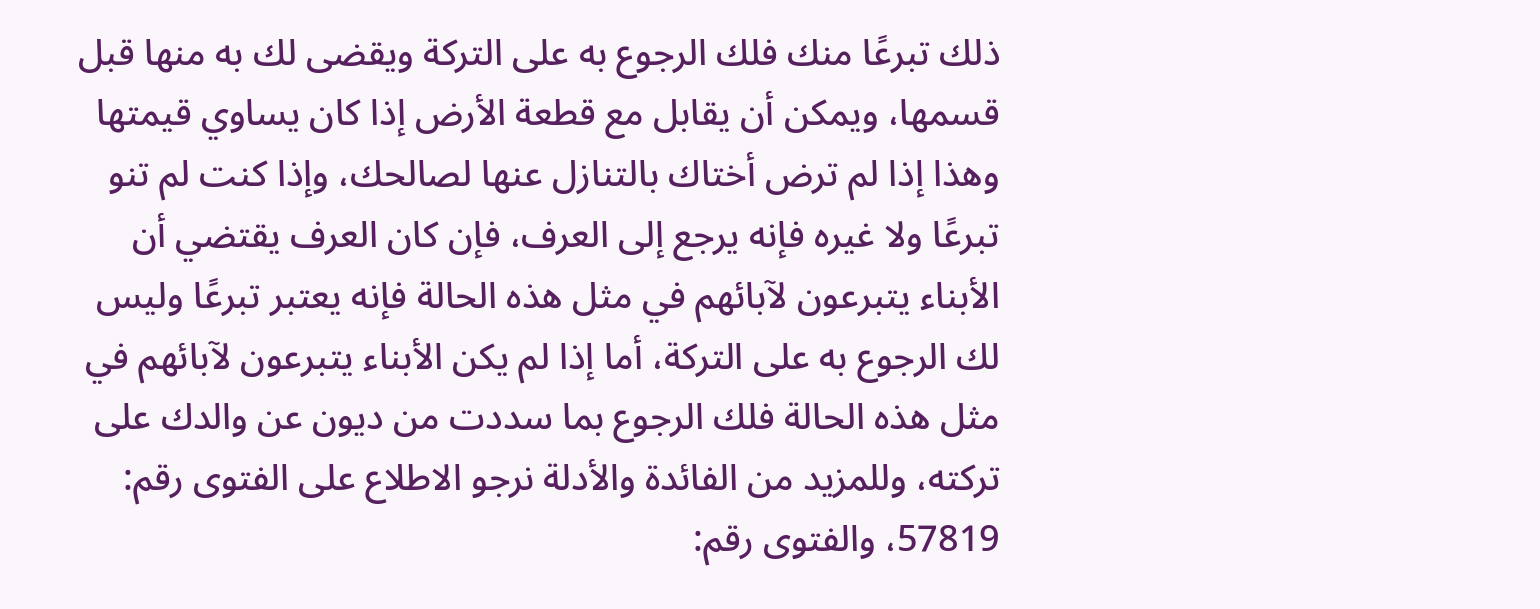ذلك تبرعًا منك فلك الرجوع به على التركة ويقضى لك به منها قبل قسمها، ويمكن أن يقابل مع قطعة الأرض إذا كان يساوي قيمتها وهذا إذا لم ترض أختاك بالتنازل عنها لصالحك، وإذا كنت لم تنو تبرعًا ولا غيره فإنه يرجع إلى العرف، فإن كان العرف يقتضي أن الأبناء يتبرعون لآبائهم في مثل هذه الحالة فإنه يعتبر تبرعًا وليس لك الرجوع به على التركة، أما إذا لم يكن الأبناء يتبرعون لآبائهم في مثل هذه الحالة فلك الرجوع بما سددت من ديون عن والدك على تركته، وللمزيد من الفائدة والأدلة نرجو الاطلاع على الفتوى رقم: 57819، والفتوى رقم: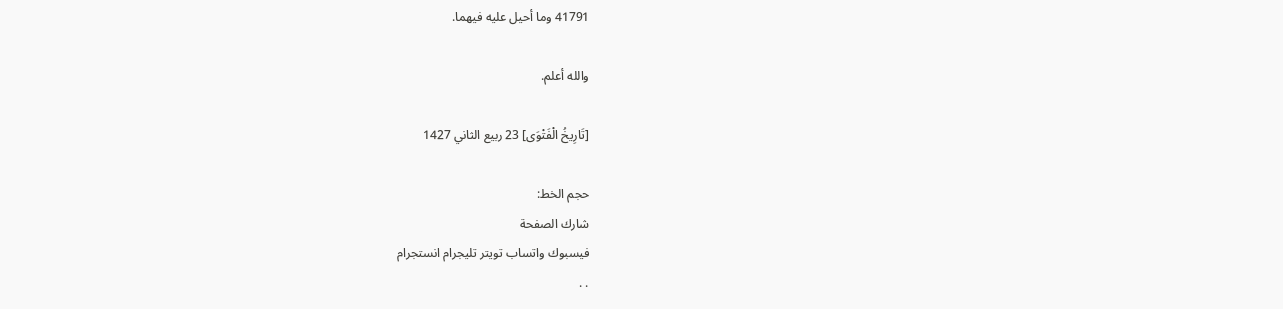41791 وما أحيل عليه فيهما.

والله أعلم.

[تَارِيخُ الْفَتْوَى] 23 ربيع الثاني 1427

حجم الخط:
شارك الصفحة
فيسبوك واتساب تويتر تليجرام انستجرام
. .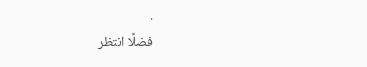.
فضلًا انتظر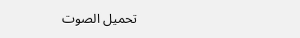تحميل الصوت